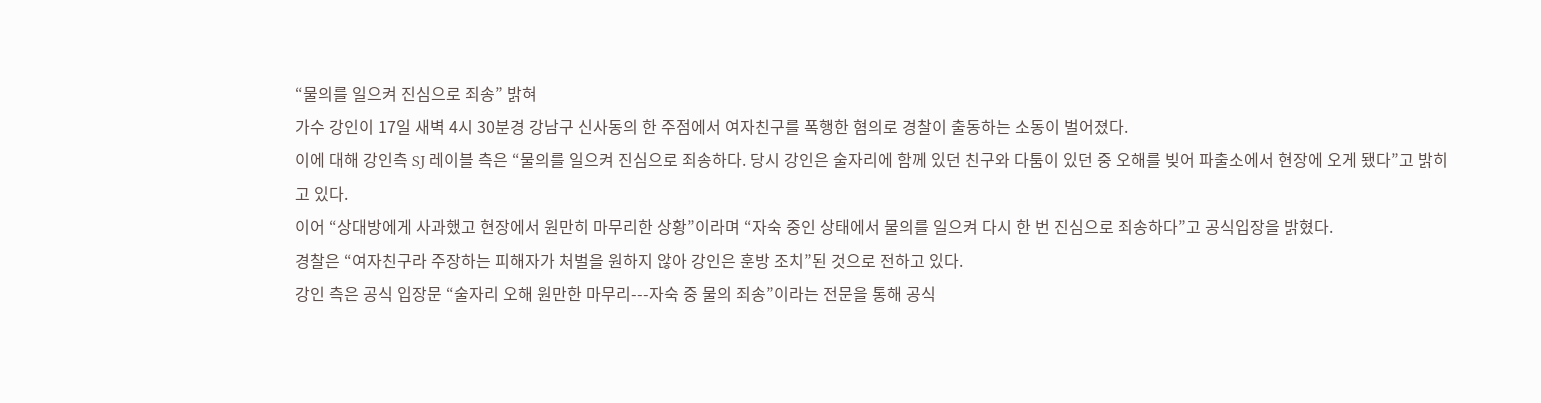“물의를 일으켜 진심으로 죄송” 밝혀
가수 강인이 17일 새벽 4시 30분경 강남구 신사동의 한 주점에서 여자친구를 폭행한 혐의로 경찰이 출동하는 소동이 벌어졌다.
이에 대해 강인측 SJ 레이블 측은 “물의를 일으켜 진심으로 죄송하다. 당시 강인은 술자리에 함께 있던 친구와 다툼이 있던 중 오해를 빚어 파출소에서 현장에 오게 됐다”고 밝히고 있다.
이어 “상대방에게 사과했고 현장에서 원만히 마무리한 상황”이라며 “자숙 중인 상태에서 물의를 일으켜 다시 한 번 진심으로 죄송하다”고 공식입장을 밝혔다.
경찰은 “여자친구라 주장하는 피해자가 처벌을 원하지 않아 강인은 훈방 조치”된 것으로 전하고 있다.
강인 측은 공식 입장문 “술자리 오해 원만한 마무리---자숙 중 물의 죄송”이라는 전문을 통해 공식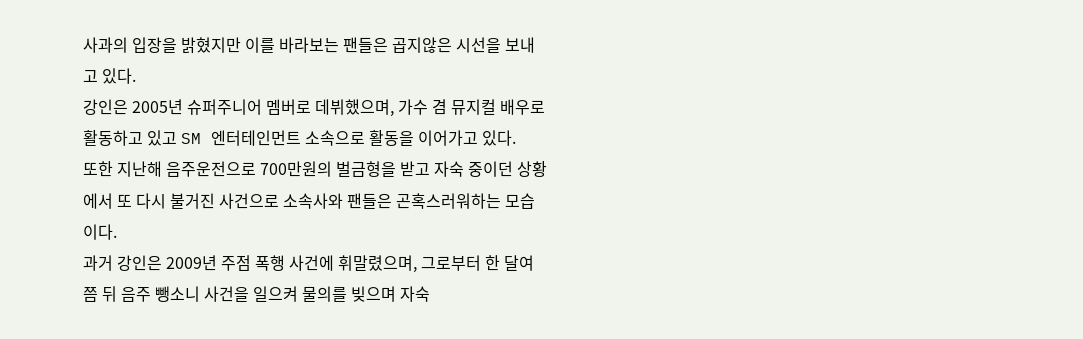사과의 입장을 밝혔지만 이를 바라보는 팬들은 곱지않은 시선을 보내고 있다.
강인은 2005년 슈퍼주니어 멤버로 데뷔했으며, 가수 겸 뮤지컬 배우로 활동하고 있고 SM 엔터테인먼트 소속으로 활동을 이어가고 있다.
또한 지난해 음주운전으로 700만원의 벌금형을 받고 자숙 중이던 상황에서 또 다시 불거진 사건으로 소속사와 팬들은 곤혹스러워하는 모습이다.
과거 강인은 2009년 주점 폭행 사건에 휘말렸으며, 그로부터 한 달여쯤 뒤 음주 뺑소니 사건을 일으켜 물의를 빚으며 자숙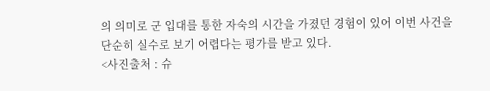의 의미로 군 입대를 통한 자숙의 시간을 가졌던 경험이 있어 이번 사건을 단순히 실수로 보기 어렵다는 평가를 받고 있다.
<사진출처 : 슈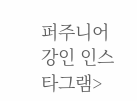퍼주니어 강인 인스타그램>